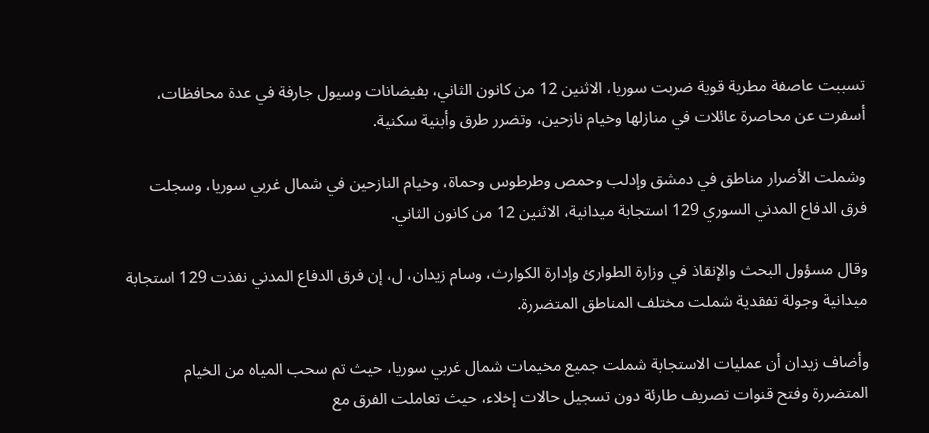تسببت عاصفة مطرية قوية ضربت سوريا، الاثنين 12 من كانون الثاني، بفيضانات وسيول جارفة في عدة محافظات، أسفرت عن محاصرة عائلات في منازلها وخيام نازحين، وتضرر طرق وأبنية سكنية.

وشملت الأضرار مناطق في دمشق وإدلب وحمص وطرطوس وحماة، وخيام النازحين في شمال غربي سوريا، وسجلت فرق الدفاع المدني السوري 129 استجابة ميدانية، الاثنين 12 من كانون الثاني.

وقال مسؤول البحث والإنقاذ في وزارة الطوارئ وإدارة الكوارث، وسام زيدان، ل، إن فرق الدفاع المدني نفذت 129 استجابة ميدانية وجولة تفقدية شملت مختلف المناطق المتضررة.

وأضاف زيدان أن عمليات الاستجابة شملت جميع مخيمات شمال غربي سوريا، حيث تم سحب المياه من الخيام المتضررة وفتح قنوات تصريف طارئة دون تسجيل حالات إخلاء، حيث تعاملت الفرق مع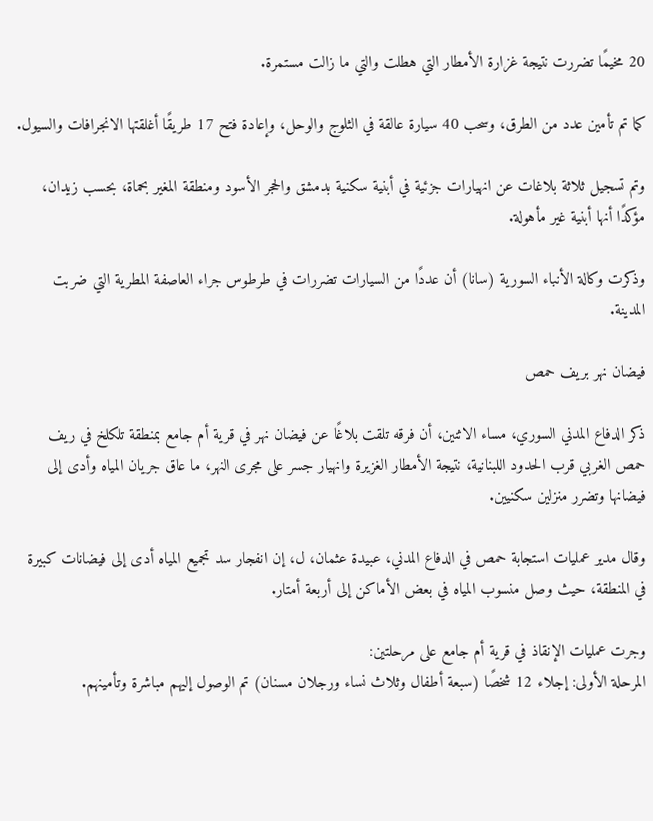20 مخيمًا تضررت نتيجة غزارة الأمطار التي هطلت والتي ما زالت مستمرة.

كما تم تأمين عدد من الطرق، وسحب 40 سيارة عالقة في الثلوج والوحل، وإعادة فتح 17 طريقًا أغلقتها الانجرافات والسيول.

وتم تسجيل ثلاثة بلاغات عن انهيارات جزئية في أبنية سكنية بدمشق والحجر الأسود ومنطقة المغير بحماة، بحسب زيدان، مؤكدًا أنها أبنية غير مأهولة.

وذكرت وكالة الأنباء السورية (سانا) أن عددًا من السيارات تضررات في طرطوس جراء العاصفة المطرية التي ضربت المدينة.

فيضان نهر بريف حمص

ذكر الدفاع المدني السوري، مساء الاثنين، أن فرقه تلقت بلاغًا عن فيضان نهر في قرية أم جامع بمنطقة تلكلخ في ريف حمص الغربي قرب الحدود اللبنانية، نتيجة الأمطار الغزيرة وانهيار جسر على مجرى النهر، ما عاق جريان المياه وأدى إلى فيضانها وتضرر منزلين سكنيين.

وقال مدير عمليات استجابة حمص في الدفاع المدني، عبيدة عثمان، ل، إن انفجار سد تجميع المياه أدى إلى فيضانات كبيرة في المنطقة، حيث وصل منسوب المياه في بعض الأماكن إلى أربعة أمتار.

وجرت عمليات الإنقاذ في قرية أم جامع على مرحلتين:
المرحلة الأولى: إجلاء 12 شخصًا (سبعة أطفال وثلاث نساء ورجلان مسنان) تم الوصول إليهم مباشرة وتأمينهم.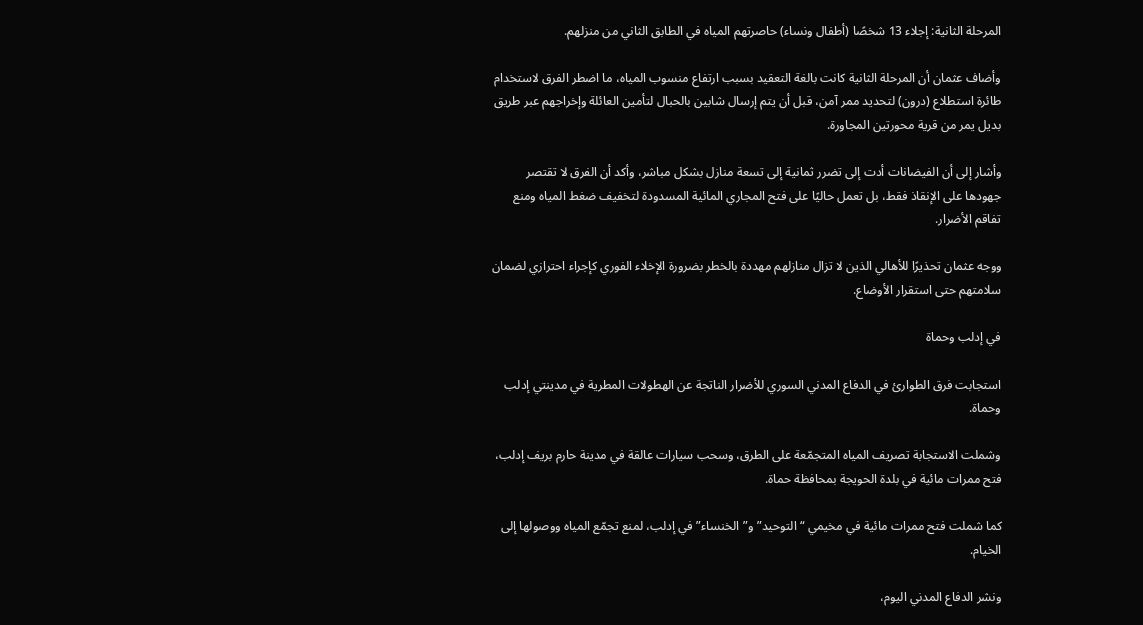المرحلة الثانية: إجلاء 13 شخصًا (أطفال ونساء) حاصرتهم المياه في الطابق الثاني من منزلهم.

وأضاف عثمان أن المرحلة الثانية كانت بالغة التعقيد بسبب ارتفاع منسوب المياه، ما اضطر الفرق لاستخدام طائرة استطلاع (درون) لتحديد ممر آمن، قبل أن يتم إرسال شابين بالحبال لتأمين العائلة وإخراجهم عبر طريق بديل يمر من قرية محورتين المجاورة.

وأشار إلى أن الفيضانات أدت إلى تضرر ثمانية إلى تسعة منازل بشكل مباشر، وأكد أن الفرق لا تقتصر جهودها على الإنقاذ فقط، بل تعمل حاليًا على فتح المجاري المائية المسدودة لتخفيف ضغط المياه ومنع تفاقم الأضرار.

ووجه عثمان تحذيرًا للأهالي الذين لا تزال منازلهم مهددة بالخطر بضرورة الإخلاء الفوري كإجراء احترازي لضمان سلامتهم حتى استقرار الأوضاع.

في إدلب وحماة

استجابت فرق الطوارئ في الدفاع المدني السوري للأضرار الناتجة عن الهطولات المطرية في مدينتي إدلب وحماة.

وشملت الاستجابة تصريف المياه المتجمّعة على الطرق، وسحب سيارات عالقة في مدينة حارم بريف إدلب، فتح ممرات مائية في بلدة الحويجة بمحافظة حماة.

كما شملت فتح ممرات مائية في مخيمي “التوحيد” و”الخنساء” في إدلب، لمنع تجمّع المياه ووصولها إلى الخيام.

ونشر الدفاع المدني اليوم،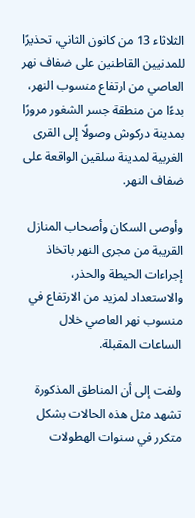الثلاثاء 13 من كانون الثاني، تحذيرًا للمدنيين القاطنين على ضفاف نهر العاصي من ارتفاع منسوب النهر، بدءًا من منطقة جسر الشغور مرورًا بمدينة دركوش وصولًا إلى القرى الغربية لمدينة سلقين الواقعة على ضفاف النهر.

وأوصى السكان وأصحاب المنازل القريبة من مجرى النهر باتخاذ إجراءات الحيطة والحذر، والاستعداد لمزيد من الارتفاع في منسوب نهر العاصي خلال الساعات المقبلة.

ولفت إلى أن المناطق المذكورة تشهد مثل هذه الحالات بشكل متكرر في سنوات الهطولات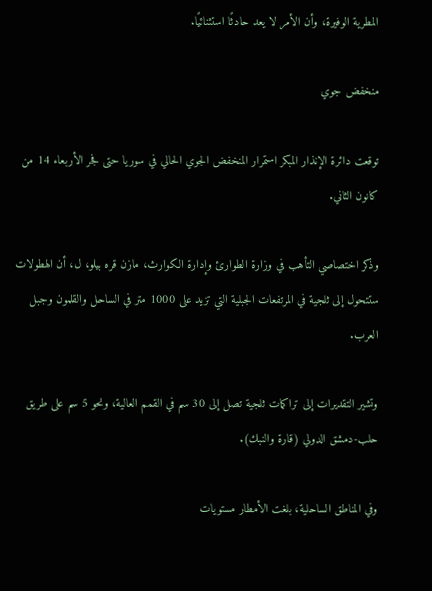المطرية الوفيرة، وأن الأمر لا يعد حادثًا استثنائيًا.

منخفض جوي

توقعت دائرة الإنذار المبكر استمرار المنخفض الجوي الحالي في سوريا حتى فجر الأربعاء 14 من كانون الثاني.

وذكر اختصاصي التأهب في وزارة الطوارئ وإدارة الكوارث، مازن قره بيلو، ل، أن الهطولات ستتحول إلى ثلجية في المرتفعات الجبلية التي تزيد على 1000 متر في الساحل والقلمون وجبل العرب.

وتشير التقديرات إلى تراكمات ثلجية تصل إلى 30 سم في القمم العالية، ونحو 5 سم على طريق حلب-دمشق الدولي (قارة والنبك).

وفي المناطق الساحلية، بلغت الأمطار مستويات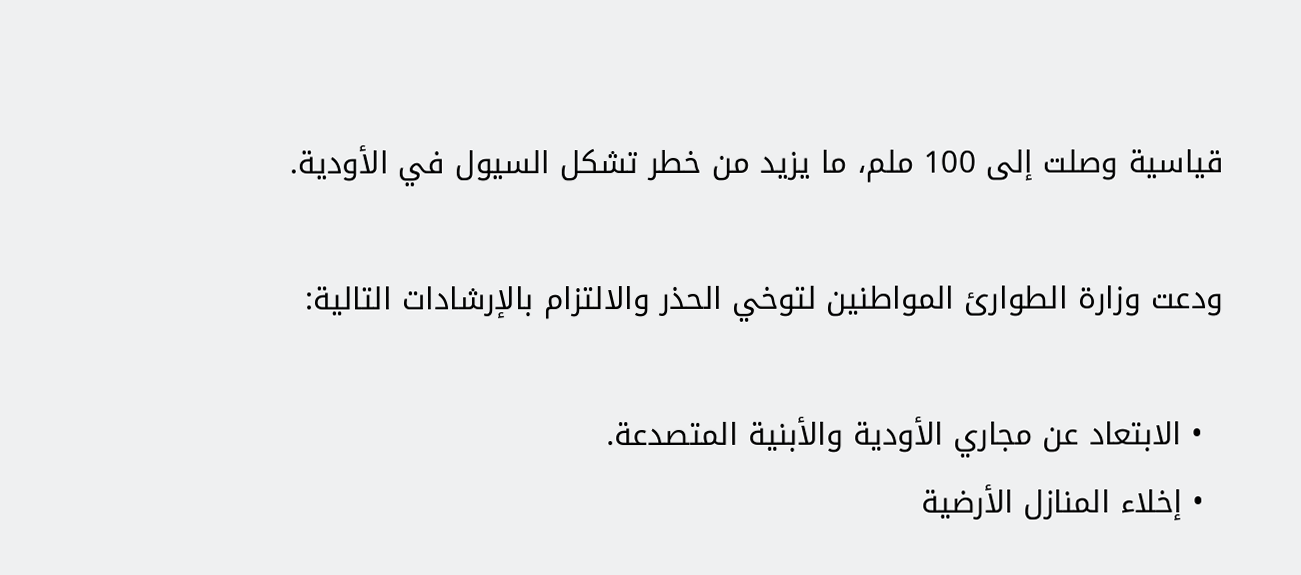قياسية وصلت إلى 100 ملم، ما يزيد من خطر تشكل السيول في الأودية.

ودعت وزارة الطوارئ المواطنين لتوخي الحذر والالتزام بالإرشادات التالية:

  • الابتعاد عن مجاري الأودية والأبنية المتصدعة.
  • إخلاء المنازل الأرضية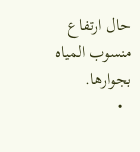حال ارتفاع منسوب المياه بجوارها.
  •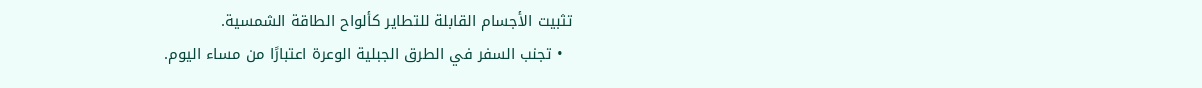تثبيت الأجسام القابلة للتطاير كألواح الطاقة الشمسية.
  • تجنب السفر في الطرق الجبلية الوعرة اعتبارًا من مساء اليوم.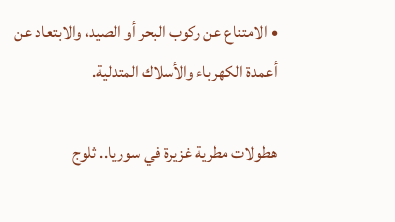• الامتناع عن ركوب البحر أو الصيد، والابتعاد عن أعمدة الكهرباء والأسلاك المتدلية.

هطولات مطرية غزيرة في سوريا.. ثلوج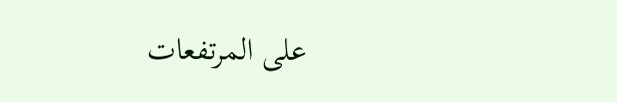على المرتفعات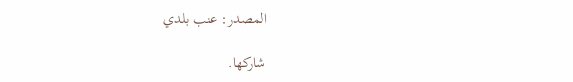المصدر: عنب بلدي

شاركها.